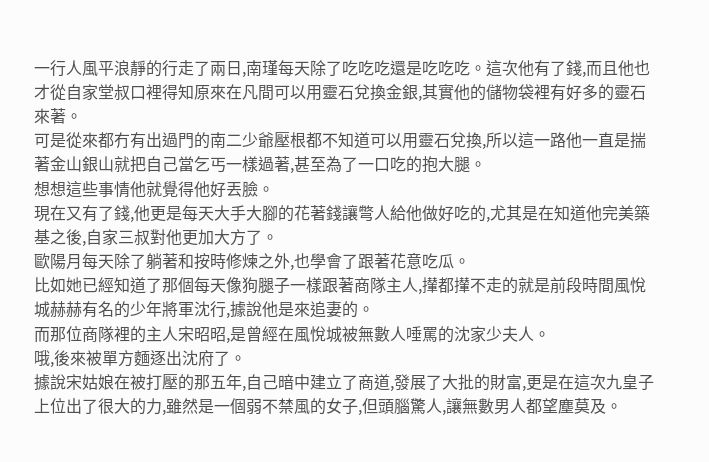一行人風平浪靜的行走了兩日,南瑾每天除了吃吃吃還是吃吃吃。這次他有了錢,而且他也才從自家堂叔口裡得知原來在凡間可以用靈石兌換金銀,其實他的儲物袋裡有好多的靈石來著。
可是從來都冇有出過門的南二少爺壓根都不知道可以用靈石兌換,所以這一路他一直是揣著金山銀山就把自己當乞丐一樣過著,甚至為了一口吃的抱大腿。
想想這些事情他就覺得他好丟臉。
現在又有了錢,他更是每天大手大腳的花著錢讓彆人給他做好吃的,尤其是在知道他完美築基之後,自家三叔對他更加大方了。
歐陽月每天除了躺著和按時修煉之外,也學會了跟著花意吃瓜。
比如她已經知道了那個每天像狗腿子一樣跟著商隊主人,攆都攆不走的就是前段時間風悅城赫赫有名的少年將軍沈行,據說他是來追妻的。
而那位商隊裡的主人宋昭昭,是曾經在風悅城被無數人唾罵的沈家少夫人。
哦,後來被單方麵逐出沈府了。
據說宋姑娘在被打壓的那五年,自己暗中建立了商道,發展了大批的財富,更是在這次九皇子上位出了很大的力,雖然是一個弱不禁風的女子,但頭腦驚人,讓無數男人都望塵莫及。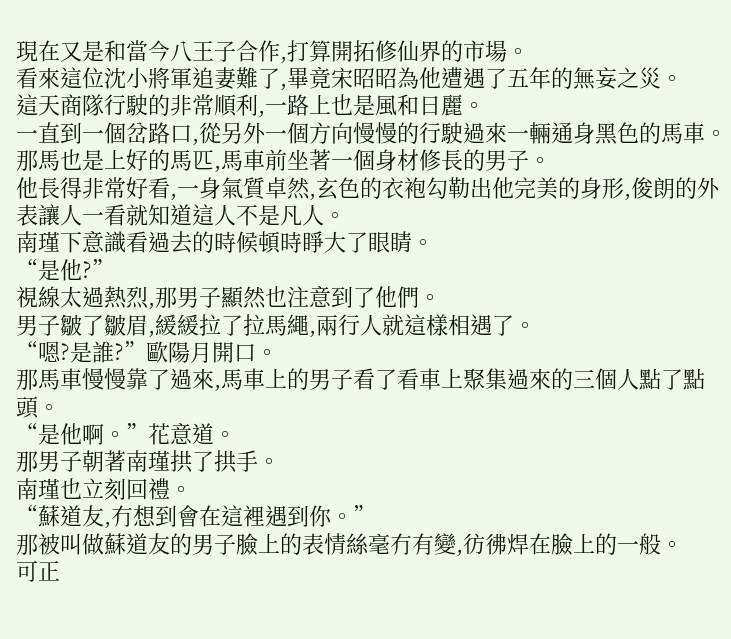現在又是和當今八王子合作,打算開拓修仙界的市場。
看來這位沈小將軍追妻難了,畢竟宋昭昭為他遭遇了五年的無妄之災。
這天商隊行駛的非常順利,一路上也是風和日麗。
一直到一個岔路口,從另外一個方向慢慢的行駛過來一輛通身黑色的馬車。
那馬也是上好的馬匹,馬車前坐著一個身材修長的男子。
他長得非常好看,一身氣質卓然,玄色的衣袍勾勒出他完美的身形,俊朗的外表讓人一看就知道這人不是凡人。
南瑾下意識看過去的時候頓時睜大了眼睛。
“是他?”
視線太過熱烈,那男子顯然也注意到了他們。
男子皺了皺眉,緩緩拉了拉馬繩,兩行人就這樣相遇了。
“嗯?是誰?”歐陽月開口。
那馬車慢慢靠了過來,馬車上的男子看了看車上聚集過來的三個人點了點頭。
“是他啊。”花意道。
那男子朝著南瑾拱了拱手。
南瑾也立刻回禮。
“蘇道友,冇想到會在這裡遇到你。”
那被叫做蘇道友的男子臉上的表情絲毫冇有變,彷彿焊在臉上的一般。
可正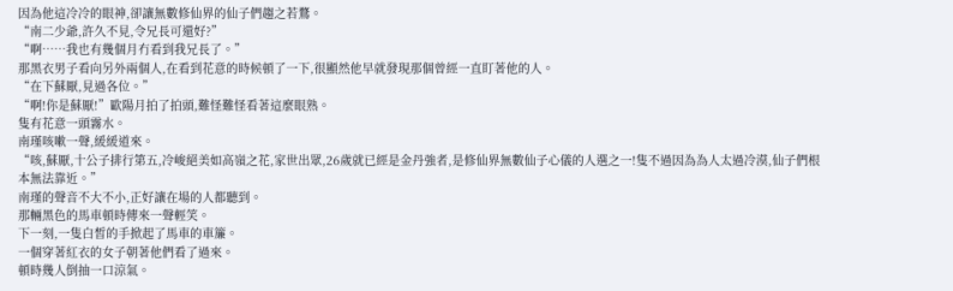因為他這冷冷的眼神,卻讓無數修仙界的仙子們趨之若鶩。
“南二少爺,許久不見,令兄長可還好?”
“啊……我也有幾個月冇看到我兄長了。”
那黑衣男子看向另外兩個人,在看到花意的時候頓了一下,很顯然他早就發現那個曾經一直盯著他的人。
“在下蘇厭,見過各位。”
“啊!你是蘇厭!”歐陽月拍了拍頭,難怪難怪看著這麼眼熟。
隻有花意一頭霧水。
南瑾咳嗽一聲,緩緩道來。
“咳,蘇厭,十公子排行第五,冷峻絕美如高嶺之花,家世出眾,26歲就已經是金丹強者,是修仙界無數仙子心儀的人選之一!隻不過因為為人太過冷漠,仙子們根本無法靠近。”
南瑾的聲音不大不小,正好讓在場的人都聽到。
那輛黑色的馬車頓時傳來一聲輕笑。
下一刻,一隻白皙的手掀起了馬車的車簾。
一個穿著紅衣的女子朝著他們看了過來。
頓時幾人倒抽一口涼氣。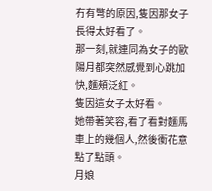冇有彆的原因,隻因那女子長得太好看了。
那一刻,就連同為女子的歐陽月都突然感覺到心跳加快,麵頰泛紅。
隻因這女子太好看。
她帶著笑容,看了看對麵馬車上的幾個人,然後衝花意點了點頭。
月娘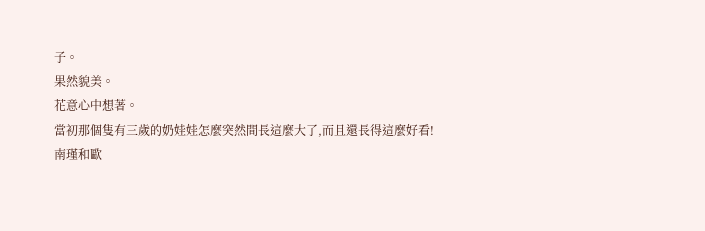子。
果然貌美。
花意心中想著。
當初那個隻有三歲的奶娃娃怎麼突然間長這麼大了,而且還長得這麼好看!
南瑾和歐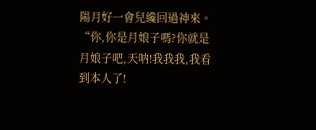陽月好一會兒纔回過神來。
“你,你是月娘子嗎?你就是月娘子吧,天呐!我我我,我看到本人了!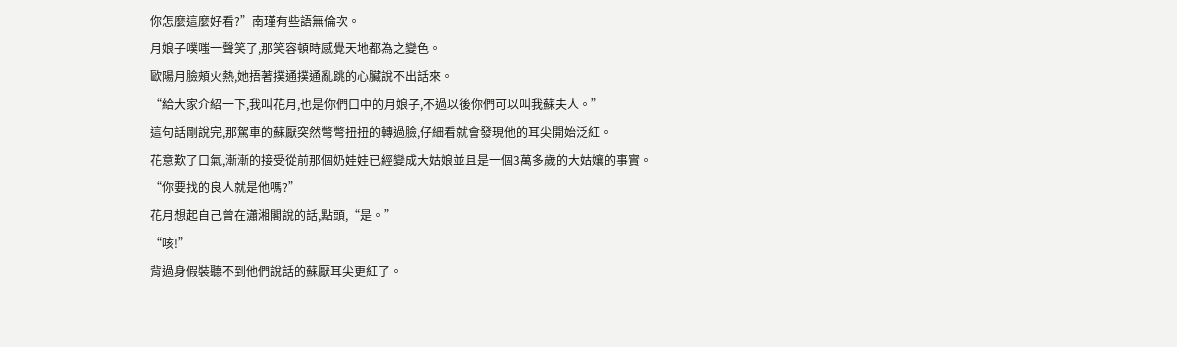你怎麼這麼好看?”南瑾有些語無倫次。
月娘子噗嗤一聲笑了,那笑容頓時感覺天地都為之變色。
歐陽月臉頰火熱,她捂著撲通撲通亂跳的心臟說不出話來。
“給大家介紹一下,我叫花月,也是你們口中的月娘子,不過以後你們可以叫我蘇夫人。”
這句話剛說完,那駕車的蘇厭突然彆彆扭扭的轉過臉,仔細看就會發現他的耳尖開始泛紅。
花意歎了口氣,漸漸的接受從前那個奶娃娃已經變成大姑娘並且是一個3萬多歲的大姑孃的事實。
“你要找的良人就是他嗎?”
花月想起自己曾在瀟湘閣說的話,點頭,“是。”
“咳!”
背過身假裝聽不到他們說話的蘇厭耳尖更紅了。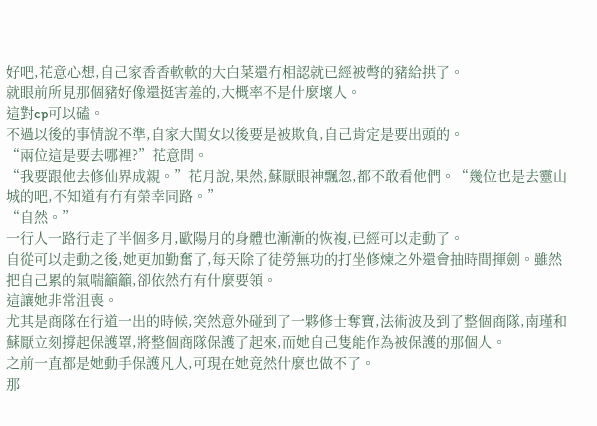好吧,花意心想,自己家香香軟軟的大白菜還冇相認就已經被彆的豬給拱了。
就眼前所見那個豬好像還挺害羞的,大概率不是什麼壞人。
這對cp可以磕。
不過以後的事情說不準,自家大閨女以後要是被欺負,自己肯定是要出頭的。
“兩位這是要去哪裡?”花意問。
“我要跟他去修仙界成親。”花月說,果然,蘇厭眼神飄忽,都不敢看他們。“幾位也是去靈山城的吧,不知道有冇有榮幸同路。”
“自然。”
一行人一路行走了半個多月,歐陽月的身體也漸漸的恢複,已經可以走動了。
自從可以走動之後,她更加勤奮了,每天除了徒勞無功的打坐修煉之外還會抽時間揮劍。雖然把自己累的氣喘籲籲,卻依然冇有什麼要領。
這讓她非常沮喪。
尤其是商隊在行道一出的時候,突然意外碰到了一夥修士奪寶,法術波及到了整個商隊,南瑾和蘇厭立刻撐起保護罩,將整個商隊保護了起來,而她自己隻能作為被保護的那個人。
之前一直都是她動手保護凡人,可現在她竟然什麼也做不了。
那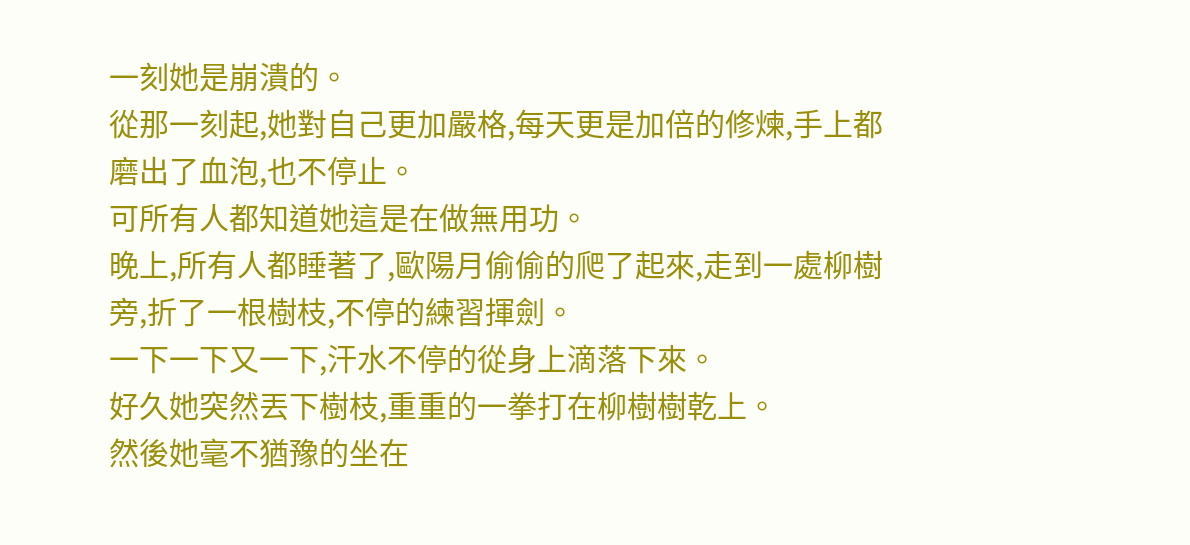一刻她是崩潰的。
從那一刻起,她對自己更加嚴格,每天更是加倍的修煉,手上都磨出了血泡,也不停止。
可所有人都知道她這是在做無用功。
晚上,所有人都睡著了,歐陽月偷偷的爬了起來,走到一處柳樹旁,折了一根樹枝,不停的練習揮劍。
一下一下又一下,汗水不停的從身上滴落下來。
好久她突然丟下樹枝,重重的一拳打在柳樹樹乾上。
然後她毫不猶豫的坐在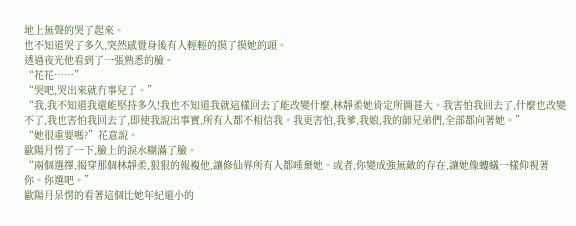地上無聲的哭了起來。
也不知道哭了多久,突然感覺身後有人輕輕的摸了摸她的頭。
透過夜光他看到了一張熟悉的臉。
“花花……”
“哭吧,哭出來就冇事兒了。”
“我,我不知道我還能堅持多久!我也不知道我就這樣回去了能改變什麼,林靜柔她肯定所圖甚大。我害怕我回去了,什麼也改變不了,我也害怕我回去了,即使我說出事實,所有人都不相信我。我更害怕,我爹,我娘,我的師兄弟們,全部都向著她。”
“她很重要嗎?”花意說。
歐陽月愣了一下,臉上的淚水糊滿了臉。
“兩個選擇,揭穿那個林靜柔,狠狠的報複他,讓修仙界所有人都唾棄她。或者,你變成強無敵的存在,讓她像螻蟻一樣仰視著你。你選吧。”
歐陽月呆愣的看著這個比她年紀還小的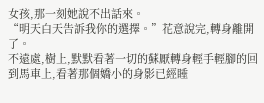女孩,那一刻她說不出話來。
“明天白天告訴我你的選擇。”花意說完,轉身離開了。
不遠處,樹上,默默看著一切的蘇厭轉身輕手輕腳的回到馬車上,看著那個嬌小的身影已經睡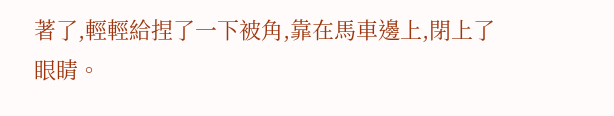著了,輕輕給捏了一下被角,靠在馬車邊上,閉上了眼睛。